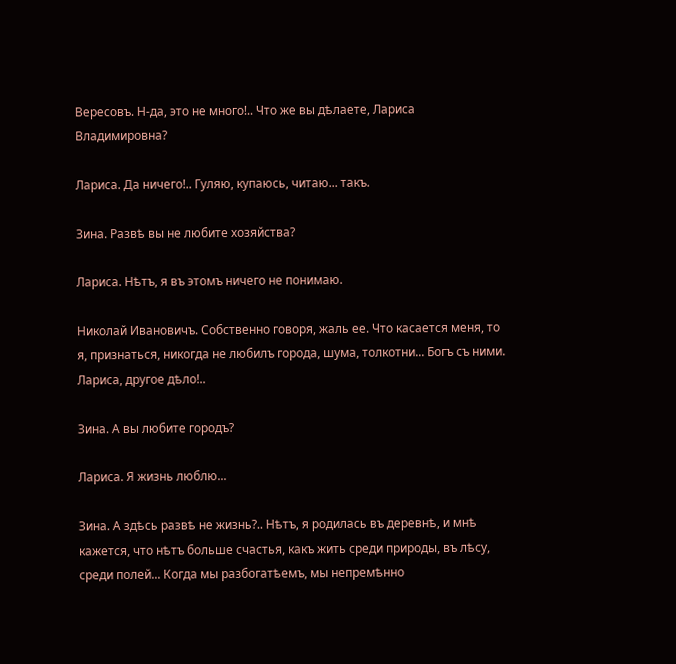Вересовъ. Н-да, это не много!.. Что же вы дѣлаете, Лариса Владимировна?

Лариса. Да ничего!.. Гуляю, купаюсь, читаю... такъ.

Зина. Развѣ вы не любите хозяйства?

Лариса. Нѣтъ, я въ этомъ ничего не понимаю.

Николай Ивановичъ. Собственно говоря, жаль ее. Что касается меня, то я, признаться, никогда не любилъ города, шума, толкотни... Богъ съ ними. Лариса, другое дѣло!..

Зина. А вы любите городъ?

Лариса. Я жизнь люблю...

Зина. А здѣсь развѣ не жизнь?.. Нѣтъ, я родилась въ деревнѣ, и мнѣ кажется, что нѣтъ больше счастья, какъ жить среди природы, въ лѣсу, среди полей... Когда мы разбогатѣемъ, мы непремѣнно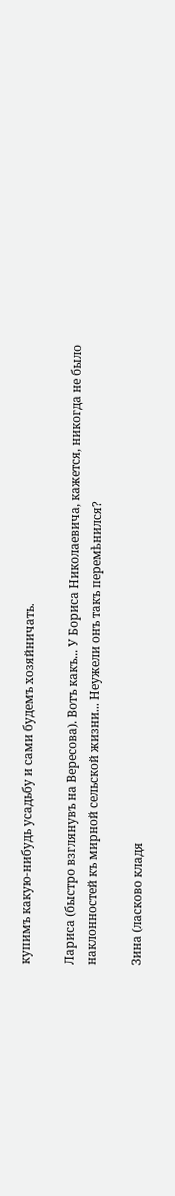купимъ какую-нибудь усадьбу и сами будемъ хозяйничать.

Лариса (быстро взглянувъ на Вересова). Вотъ какъ... У Бориса Николаевича, кажется, никогда не было наклонностей къ мирной сельской жизни... Неужели онъ такъ перемѣнился?

Зина (ласково кладя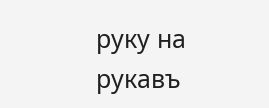руку на рукавъ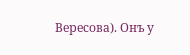Вересова). Онъ у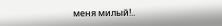меня милый!..